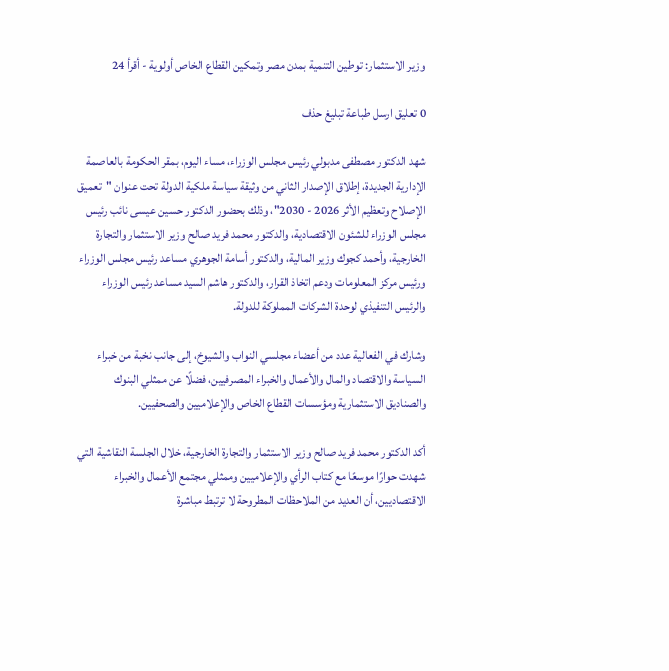وزير الاستثمار: توطين التنمية بمدن مصر وتمكين القطاع الخاص أولوية - أقرأ 24

0 تعليق ارسل طباعة تبليغ حذف

شهد الدكتور مصطفى مدبولي رئيس مجلس الوزراء، مساء اليوم، بمقر الحكومة بالعاصمة الإدارية الجديدة، إطلاق الإصدار الثاني من وثيقة سياسة ملكية الدولة تحت عنوان "تعميق الإصلاح وتعظيم الأثر 2026 - 2030"، وذلك بحضور الدكتور حسين عيسى نائب رئيس مجلس الوزراء للشئون الاقتصادية، والدكتور محمد فريد صالح وزير الاستثمار والتجارة الخارجية، وأحمد كجوك وزير المالية، والدكتور أسامة الجوهري مساعد رئيس مجلس الوزراء ورئيس مركز المعلومات ودعم اتخاذ القرار، والدكتور هاشم السيد مساعد رئيس الوزراء والرئيس التنفيذي لوحدة الشركات المملوكة للدولة.

وشارك في الفعالية عدد من أعضاء مجلسي النواب والشيوخ، إلى جانب نخبة من خبراء السياسة والاقتصاد والمال والأعمال والخبراء المصرفيين، فضلًا عن ممثلي البنوك والصناديق الاستثمارية ومؤسسات القطاع الخاص والإعلاميين والصحفيين.

أكد الدكتور محمد فريد صالح وزير الاستثمار والتجارة الخارجية، خلال الجلسة النقاشية التي شهدت حوارًا موسعًا مع كتاب الرأي والإعلاميين وممثلي مجتمع الأعمال والخبراء الاقتصاديين، أن العديد من الملاحظات المطروحة لا ترتبط مباشرة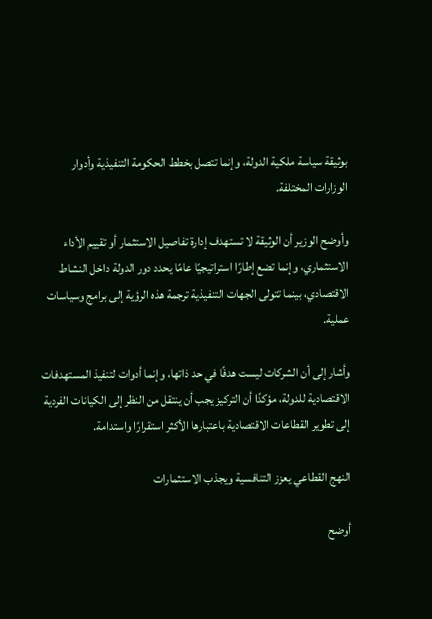بوثيقة سياسة ملكية الدولة، وإنما تتصل بخطط الحكومة التنفيذية وأدوار الوزارات المختلفة.

وأوضح الوزير أن الوثيقة لا تستهدف إدارة تفاصيل الاستثمار أو تقييم الأداء الاستثماري، وإنما تضع إطارًا استراتيجيًا عامًا يحدد دور الدولة داخل النشاط الاقتصادي، بينما تتولى الجهات التنفيذية ترجمة هذه الرؤية إلى برامج وسياسات عملية.

وأشار إلى أن الشركات ليست هدفًا في حد ذاتها، وإنما أدوات لتنفيذ المستهدفات الاقتصادية للدولة، مؤكدًا أن التركيز يجب أن ينتقل من النظر إلى الكيانات الفردية إلى تطوير القطاعات الاقتصادية باعتبارها الأكثر استقرارًا واستدامة.

النهج القطاعي يعزز التنافسية ويجذب الاستثمارات

أوضح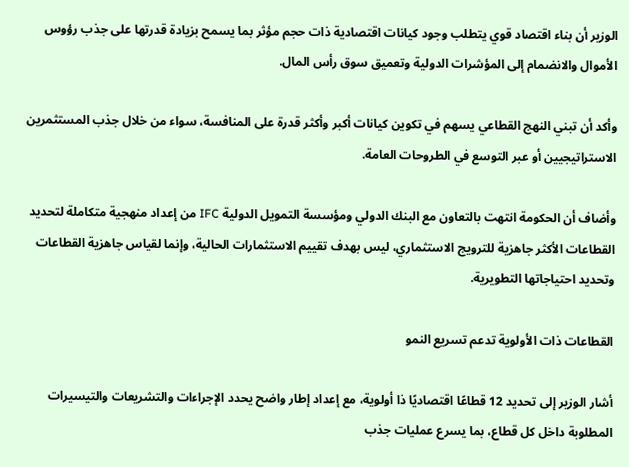الوزير أن بناء اقتصاد قوي يتطلب وجود كيانات اقتصادية ذات حجم مؤثر بما يسمح بزيادة قدرتها على جذب رؤوس الأموال والانضمام إلى المؤشرات الدولية وتعميق سوق رأس المال.

وأكد أن تبني النهج القطاعي يسهم في تكوين كيانات أكبر وأكثر قدرة على المنافسة، سواء من خلال جذب المستثمرين الاستراتيجيين أو عبر التوسع في الطروحات العامة.

وأضاف أن الحكومة انتهت بالتعاون مع البنك الدولي ومؤسسة التمويل الدولية IFC من إعداد منهجية متكاملة لتحديد القطاعات الأكثر جاهزية للترويج الاستثماري، ليس بهدف تقييم الاستثمارات الحالية، وإنما لقياس جاهزية القطاعات وتحديد احتياجاتها التطويرية.

القطاعات ذات الأولوية تدعم تسريع النمو

أشار الوزير إلى تحديد 12 قطاعًا اقتصاديًا ذا أولوية، مع إعداد إطار واضح يحدد الإجراءات والتشريعات والتيسيرات المطلوبة داخل كل قطاع، بما يسرع عمليات جذب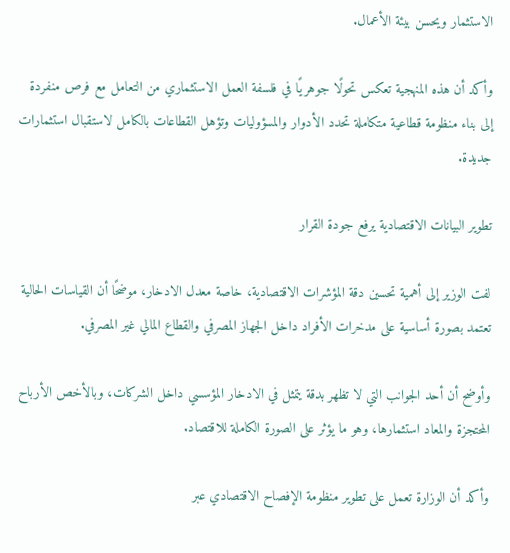الاستثمار ويحسن بيئة الأعمال.

وأكد أن هذه المنهجية تعكس تحولًا جوهريًا في فلسفة العمل الاستثماري من التعامل مع فرص منفردة إلى بناء منظومة قطاعية متكاملة تحدد الأدوار والمسؤوليات وتؤهل القطاعات بالكامل لاستقبال استثمارات جديدة.

تطوير البيانات الاقتصادية يرفع جودة القرار

لفت الوزير إلى أهمية تحسين دقة المؤشرات الاقتصادية، خاصة معدل الادخار، موضحًا أن القياسات الحالية تعتمد بصورة أساسية على مدخرات الأفراد داخل الجهاز المصرفي والقطاع المالي غير المصرفي.

وأوضح أن أحد الجوانب التي لا تظهر بدقة يتمثل في الادخار المؤسسي داخل الشركات، وبالأخص الأرباح المحتجزة والمعاد استثمارها، وهو ما يؤثر على الصورة الكاملة للاقتصاد.

وأكد أن الوزارة تعمل على تطوير منظومة الإفصاح الاقتصادي عبر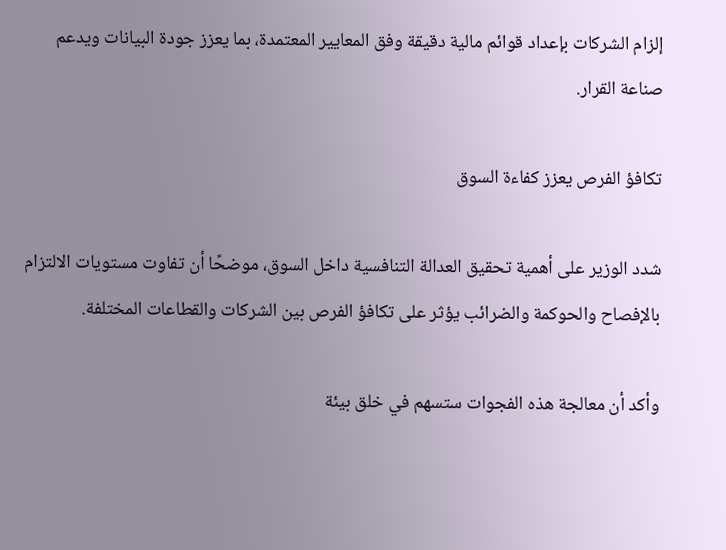إلزام الشركات بإعداد قوائم مالية دقيقة وفق المعايير المعتمدة، بما يعزز جودة البيانات ويدعم صناعة القرار.

تكافؤ الفرص يعزز كفاءة السوق

شدد الوزير على أهمية تحقيق العدالة التنافسية داخل السوق، موضحًا أن تفاوت مستويات الالتزام بالإفصاح والحوكمة والضرائب يؤثر على تكافؤ الفرص بين الشركات والقطاعات المختلفة.

وأكد أن معالجة هذه الفجوات ستسهم في خلق بيئة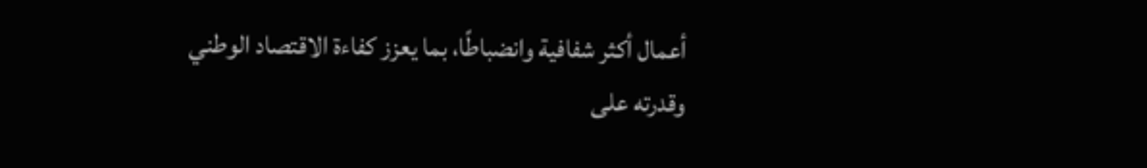أعمال أكثر شفافية وانضباطًا، بما يعزز كفاءة الاقتصاد الوطني وقدرته على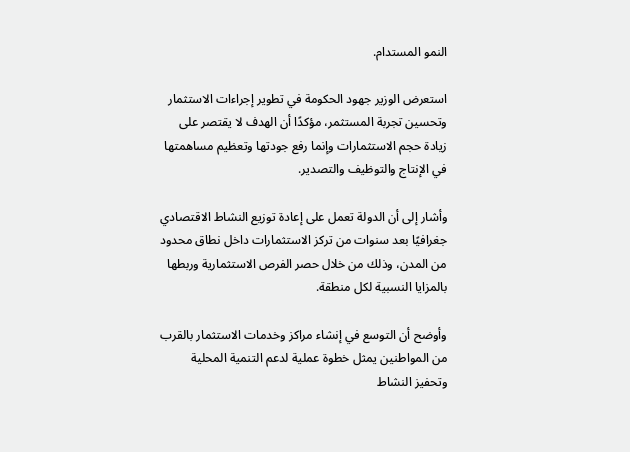النمو المستدام.

استعرض الوزير جهود الحكومة في تطوير إجراءات الاستثمار وتحسين تجربة المستثمر، مؤكدًا أن الهدف لا يقتصر على زيادة حجم الاستثمارات وإنما رفع جودتها وتعظيم مساهمتها في الإنتاج والتوظيف والتصدير.

وأشار إلى أن الدولة تعمل على إعادة توزيع النشاط الاقتصادي جغرافيًا بعد سنوات من تركز الاستثمارات داخل نطاق محدود من المدن، وذلك من خلال حصر الفرص الاستثمارية وربطها بالمزايا النسبية لكل منطقة.

وأوضح أن التوسع في إنشاء مراكز وخدمات الاستثمار بالقرب من المواطنين يمثل خطوة عملية لدعم التنمية المحلية وتحفيز النشاط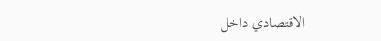الاقتصادي داخل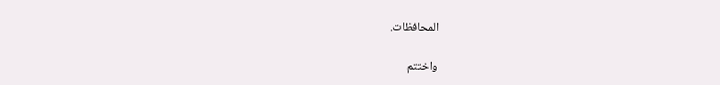المحافظات.

واختتم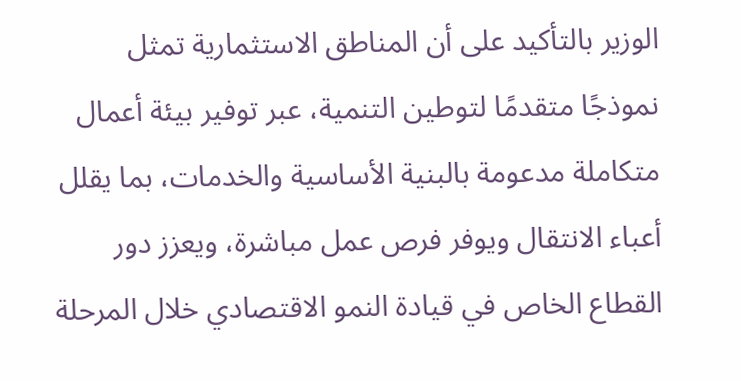الوزير بالتأكيد على أن المناطق الاستثمارية تمثل نموذجًا متقدمًا لتوطين التنمية، عبر توفير بيئة أعمال متكاملة مدعومة بالبنية الأساسية والخدمات، بما يقلل أعباء الانتقال ويوفر فرص عمل مباشرة، ويعزز دور القطاع الخاص في قيادة النمو الاقتصادي خلال المرحلة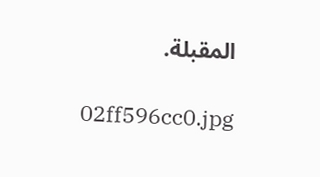المقبلة.

02ff596cc0.jpg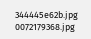344445e62b.jpg
0072179368.jpg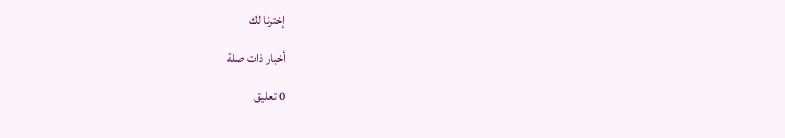إخترنا لك

أخبار ذات صلة

0 تعليق